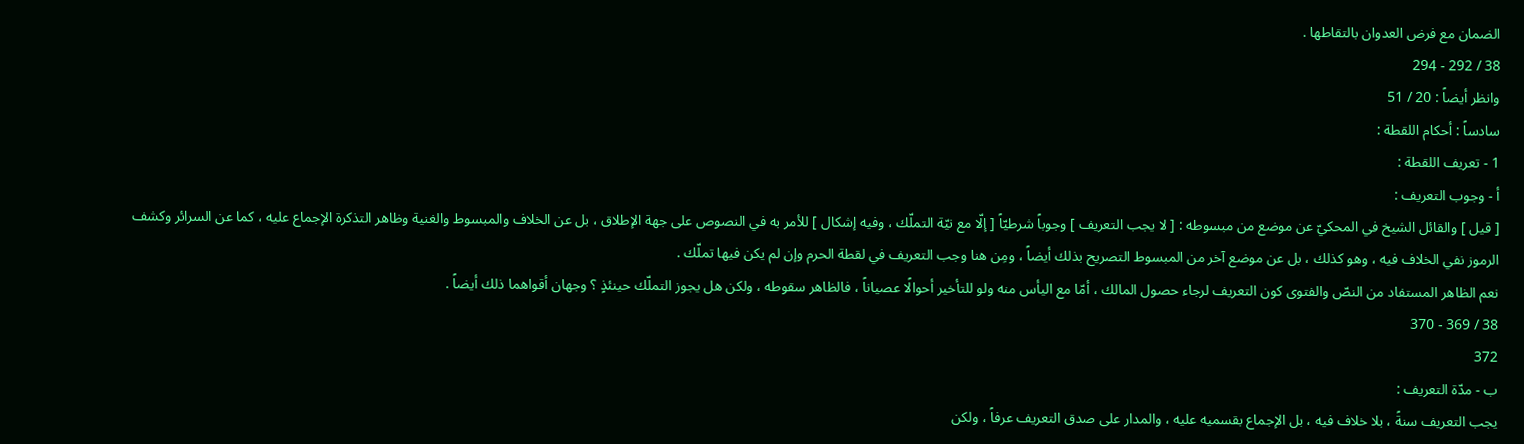الضمان مع فرض العدوان بالتقاطها .
38 / 292 - 294
وانظر أيضاً : 20 / 51
سادساً : أحكام اللقطة :
1 - تعريف اللقطة :
أ - وجوب التعريف :
[ قيل ] والقائل الشيخ في المحكيّ عن موضع من مبسوطه : [ لا يجب التعريف ] وجوباً شرطيّاً [ إلّا مع نيّة التملّك ، وفيه إشكال ] للأمر به في النصوص على جهة الإطلاق ، بل عن الخلاف والمبسوط والغنية وظاهر التذكرة الإجماع عليه ، كما عن السرائر وكشف الرموز نفي الخلاف فيه ، وهو كذلك ، بل عن موضع آخر من المبسوط التصريح بذلك أيضاً ، ومِن هنا وجب التعريف في لقطة الحرم وإن لم يكن فيها تملّك .
نعم الظاهر المستفاد من النصّ والفتوى كون التعريف لرجاء حصول المالك ، أمّا مع اليأس منه ولو للتأخير أحوالًا عصياناً ، فالظاهر سقوطه ، ولكن هل يجوز التملّك حينئذٍ ؟ وجهان أقواهما ذلك أيضاً .
38 / 369 - 370
372
ب - مدّة التعريف :
يجب التعريف سنةً ، بلا خلاف فيه ، بل الإجماع بقسميه عليه ، والمدار على صدق التعريف عرفاً ، ولكن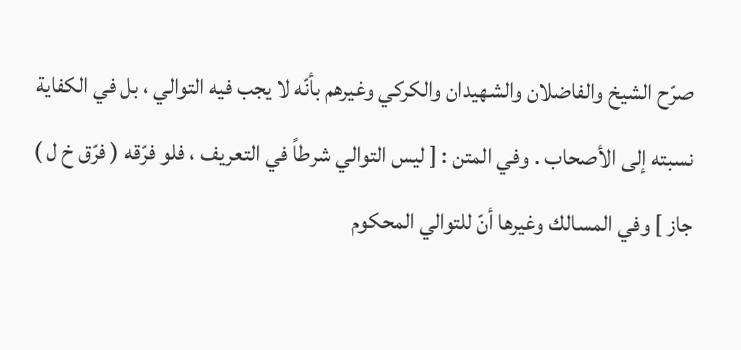صرّح الشيخ والفاضلان والشهيدان والكركي وغيرهم بأنّه لا يجب فيه التوالي ، بل في الكفاية نسبته إلى الأصحاب . وفي المتن : [ ليس التوالي شرطاً في التعريف ، فلو فرّقه ( فرّق خ ل ) جاز ] وفي المسالك وغيرها أنّ للتوالي المحكوم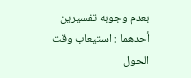بعدم وجوبه تفسيرين أحدهما : استيعاب وقت الحول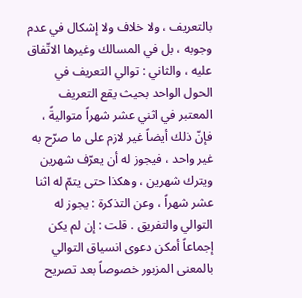بالتعريف ، ولا خلاف ولا إشكال في عدم وجوبه ، بل في المسالك وغيرها الاتّفاق عليه ، والثاني : توالي التعريف في الحول الواحد بحيث يقع التعريف المعتبر في اثني عشر شهراً متواليةً ، فإنّ ذلك أيضاً غير لازم على ما صرّح به غير واحد ، فيجوز له أن يعرّف شهرين ويترك شهرين ، وهكذا حتى يتمّ له اثنا عشر شهراً ، وعن التذكرة : يجوز له التوالي والتفريق . قلت : إن لم يكن إجماعاً أمكن دعوى انسياق التوالي بالمعنى المزبور خصوصاً بعد تصريح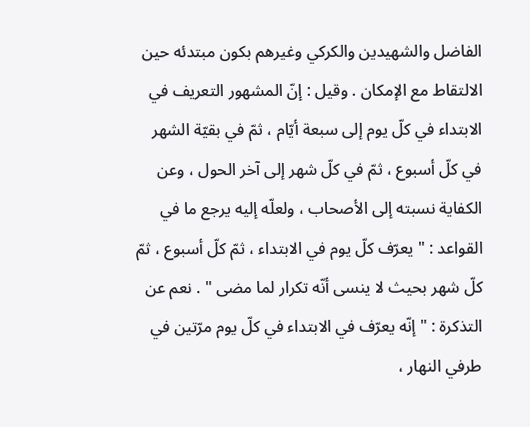الفاضل والشهيدين والكركي وغيرهم بكون مبتدئه حين الالتقاط مع الإمكان . وقيل : إنّ المشهور التعريف في الابتداء في كلّ يوم إلى سبعة أيّام ، ثمّ في بقيّة الشهر في كلّ أسبوع ، ثمّ في كلّ شهر إلى آخر الحول ، وعن الكفاية نسبته إلى الأصحاب ، ولعلّه إليه يرجع ما في القواعد : " يعرّف كلّ يوم في الابتداء ، ثمّ كلّ أسبوع ، ثمّ كلّ شهر بحيث لا ينسى أنّه تكرار لما مضى " . نعم عن التذكرة : " إنّه يعرّف في الابتداء في كلّ يوم مرّتين في طرفي النهار ،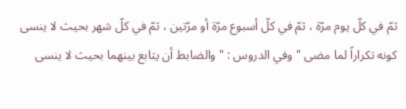ثمّ في كلّ يوم مرّة ، ثمّ في كلّ أسبوع مرّة أو مرّتين ، ثمّ في كلّ شهر بحيث لا ينسى كونه تكراراً لما مضى " وفي الدروس : " والضابط أن يتابع بينهما بحيث لا ينسى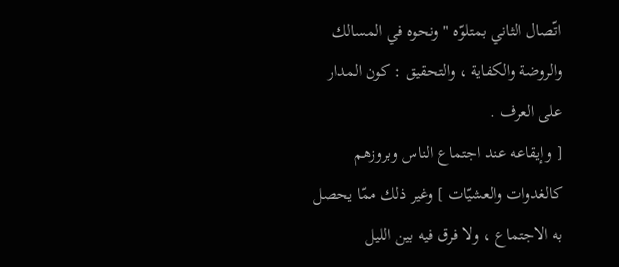اتّصال الثاني بمتلوّه " ونحوه في المسالك والروضة والكفاية ، والتحقيق : كون المدار على العرف .
[ وإيقاعه عند اجتماع الناس وبروزهم كالغدوات والعشيّات ] وغير ذلك ممّا يحصل به الاجتماع ، ولا فرق فيه بين الليل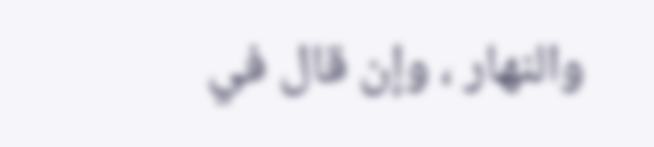والنهار ، وإن قال في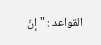القواعد : " إنّ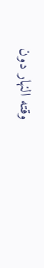وقته النهار دون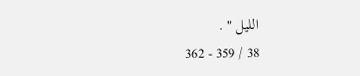الليل " .
38 / 359 - 362